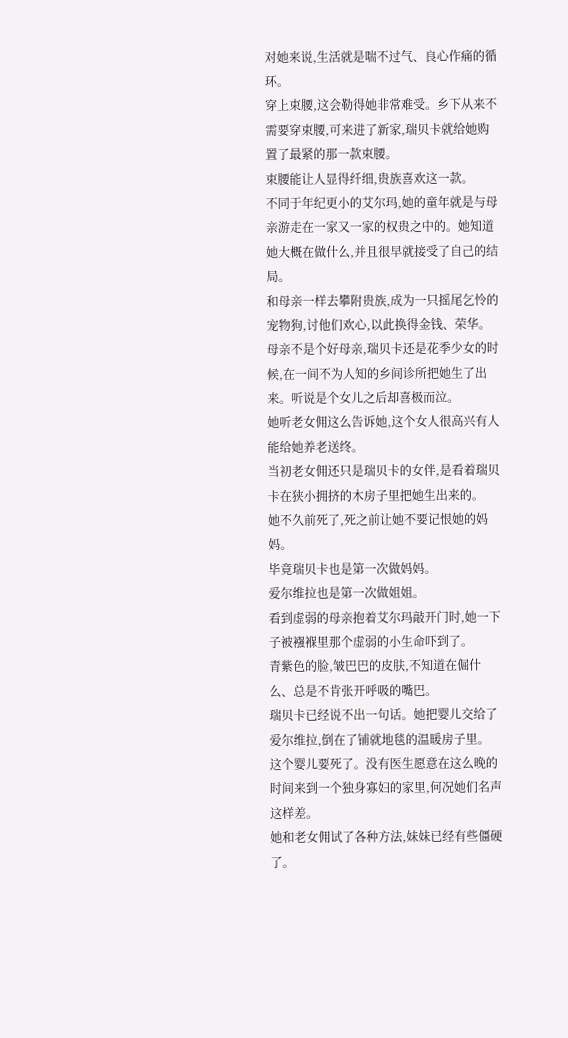对她来说,生活就是喘不过气、良心作痛的循环。
穿上束腰,这会勒得她非常难受。乡下从来不需要穿束腰,可来进了新家,瑞贝卡就给她购置了最紧的那一款束腰。
束腰能让人显得纤细,贵族喜欢这一款。
不同于年纪更小的艾尔玛,她的童年就是与母亲游走在一家又一家的权贵之中的。她知道她大概在做什么,并且很早就接受了自己的结局。
和母亲一样去攀附贵族,成为一只摇尾乞怜的宠物狗,讨他们欢心,以此换得金钱、荣华。
母亲不是个好母亲,瑞贝卡还是花季少女的时候,在一间不为人知的乡间诊所把她生了出来。听说是个女儿之后却喜极而泣。
她听老女佣这么告诉她,这个女人很高兴有人能给她养老送终。
当初老女佣还只是瑞贝卡的女伴,是看着瑞贝卡在狭小拥挤的木房子里把她生出来的。
她不久前死了,死之前让她不要记恨她的妈妈。
毕竟瑞贝卡也是第一次做妈妈。
爱尔维拉也是第一次做姐姐。
看到虚弱的母亲抱着艾尔玛敲开门时,她一下子被襁褓里那个虚弱的小生命吓到了。
青紫色的脸,皱巴巴的皮肤,不知道在倔什么、总是不肯张开呼吸的嘴巴。
瑞贝卡已经说不出一句话。她把婴儿交给了爱尔维拉,倒在了铺就地毯的温暖房子里。
这个婴儿要死了。没有医生愿意在这么晚的时间来到一个独身寡妇的家里,何况她们名声这样差。
她和老女佣试了各种方法,妹妹已经有些僵硬了。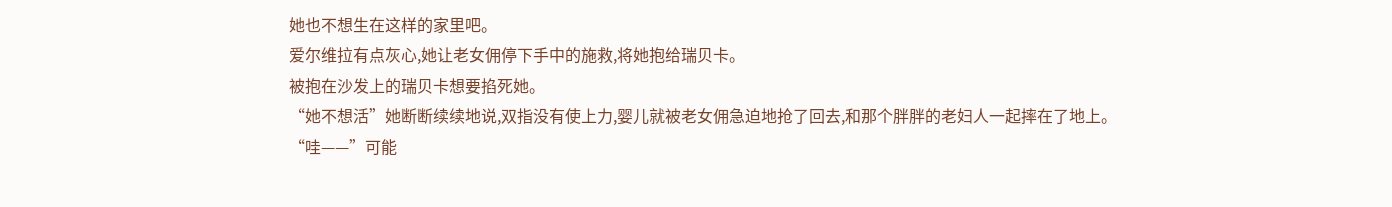她也不想生在这样的家里吧。
爱尔维拉有点灰心,她让老女佣停下手中的施救,将她抱给瑞贝卡。
被抱在沙发上的瑞贝卡想要掐死她。
“她不想活”她断断续续地说,双指没有使上力,婴儿就被老女佣急迫地抢了回去,和那个胖胖的老妇人一起摔在了地上。
“哇——”可能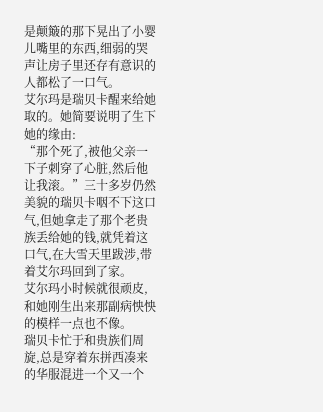是颠簸的那下晃出了小婴儿嘴里的东西,细弱的哭声让房子里还存有意识的人都松了一口气。
艾尔玛是瑞贝卡醒来给她取的。她简要说明了生下她的缘由:
“那个死了,被他父亲一下子刺穿了心脏,然后他让我滚。”三十多岁仍然美貌的瑞贝卡咽不下这口气,但她拿走了那个老贵族丢给她的钱,就凭着这口气,在大雪天里跋涉,带着艾尔玛回到了家。
艾尔玛小时候就很顽皮,和她刚生出来那副病怏怏的模样一点也不像。
瑞贝卡忙于和贵族们周旋,总是穿着东拼西凑来的华服混进一个又一个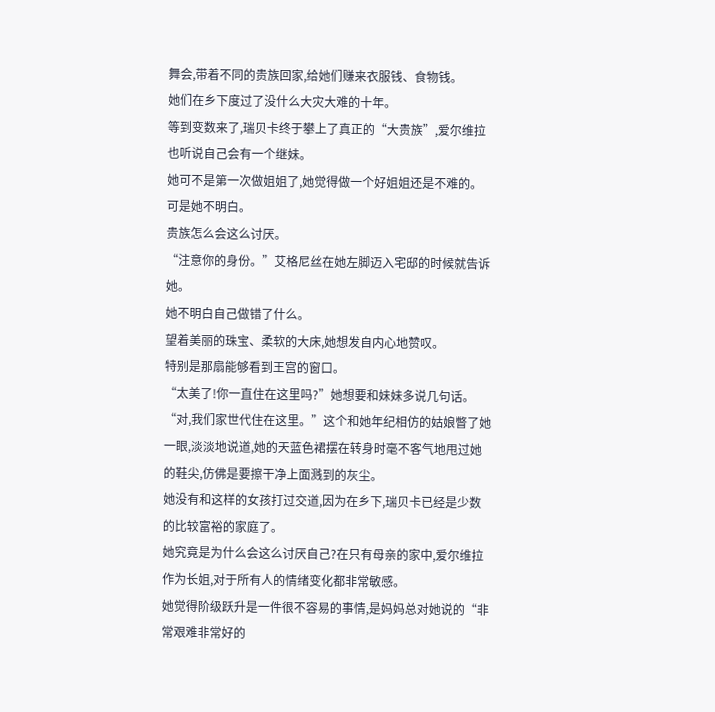舞会,带着不同的贵族回家,给她们赚来衣服钱、食物钱。
她们在乡下度过了没什么大灾大难的十年。
等到变数来了,瑞贝卡终于攀上了真正的“大贵族”,爱尔维拉也听说自己会有一个继妹。
她可不是第一次做姐姐了,她觉得做一个好姐姐还是不难的。
可是她不明白。
贵族怎么会这么讨厌。
“注意你的身份。”艾格尼丝在她左脚迈入宅邸的时候就告诉她。
她不明白自己做错了什么。
望着美丽的珠宝、柔软的大床,她想发自内心地赞叹。
特别是那扇能够看到王宫的窗口。
“太美了!你一直住在这里吗?”她想要和妹妹多说几句话。
“对,我们家世代住在这里。”这个和她年纪相仿的姑娘瞥了她一眼,淡淡地说道,她的天蓝色裙摆在转身时毫不客气地甩过她的鞋尖,仿佛是要擦干净上面溅到的灰尘。
她没有和这样的女孩打过交道,因为在乡下,瑞贝卡已经是少数的比较富裕的家庭了。
她究竟是为什么会这么讨厌自己?在只有母亲的家中,爱尔维拉作为长姐,对于所有人的情绪变化都非常敏感。
她觉得阶级跃升是一件很不容易的事情,是妈妈总对她说的“非常艰难非常好的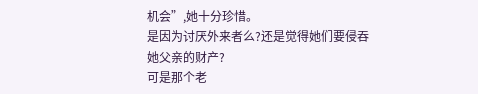机会”,她十分珍惜。
是因为讨厌外来者么?还是觉得她们要侵吞她父亲的财产?
可是那个老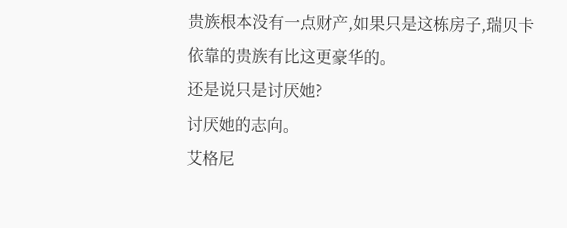贵族根本没有一点财产,如果只是这栋房子,瑞贝卡依靠的贵族有比这更豪华的。
还是说只是讨厌她?
讨厌她的志向。
艾格尼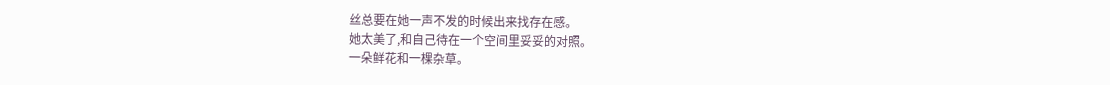丝总要在她一声不发的时候出来找存在感。
她太美了,和自己待在一个空间里妥妥的对照。
一朵鲜花和一棵杂草。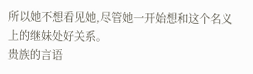所以她不想看见她,尽管她一开始想和这个名义上的继妹处好关系。
贵族的言语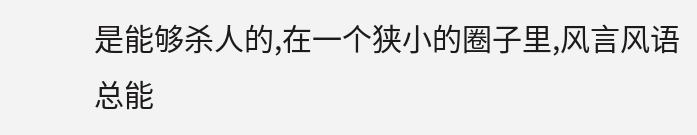是能够杀人的,在一个狭小的圈子里,风言风语总能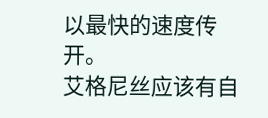以最快的速度传开。
艾格尼丝应该有自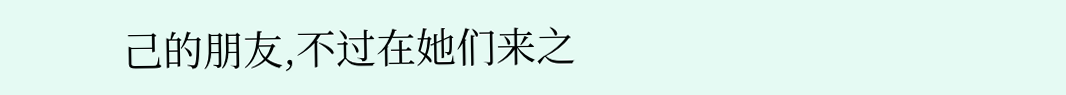己的朋友,不过在她们来之